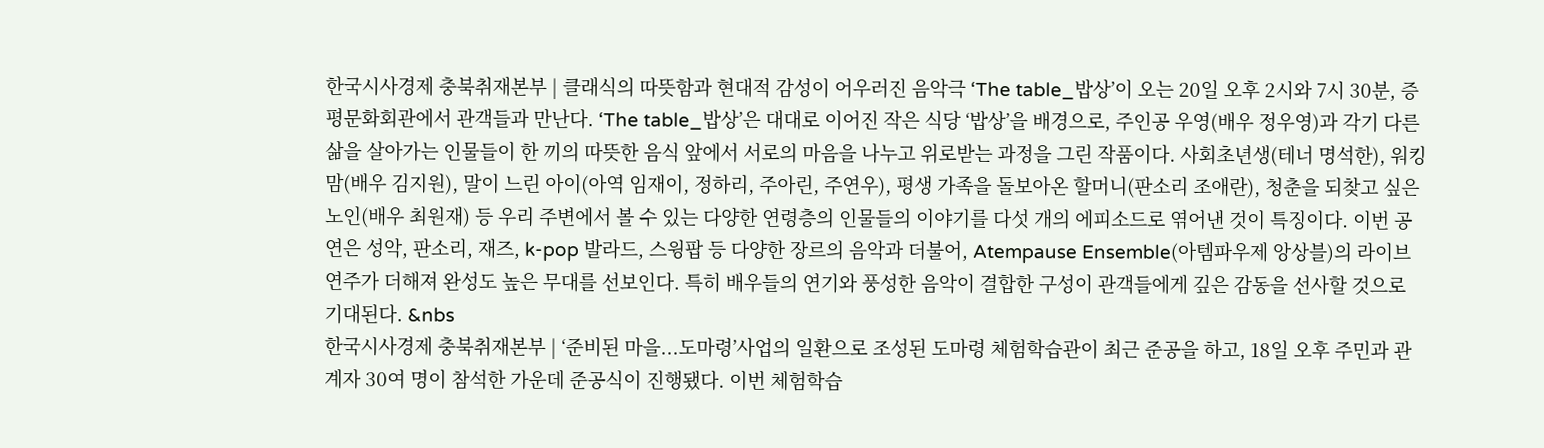한국시사경제 충북취재본부 | 클래식의 따뜻함과 현대적 감성이 어우러진 음악극 ‘The table_밥상’이 오는 20일 오후 2시와 7시 30분, 증평문화회관에서 관객들과 만난다. ‘The table_밥상’은 대대로 이어진 작은 식당 ‘밥상’을 배경으로, 주인공 우영(배우 정우영)과 각기 다른 삶을 살아가는 인물들이 한 끼의 따뜻한 음식 앞에서 서로의 마음을 나누고 위로받는 과정을 그린 작품이다. 사회초년생(테너 명석한), 워킹맘(배우 김지원), 말이 느린 아이(아역 임재이, 정하리, 주아린, 주연우), 평생 가족을 돌보아온 할머니(판소리 조애란), 청춘을 되찾고 싶은 노인(배우 최원재) 등 우리 주변에서 볼 수 있는 다양한 연령층의 인물들의 이야기를 다섯 개의 에피소드로 엮어낸 것이 특징이다. 이번 공연은 성악, 판소리, 재즈, k-pop 발라드, 스윙팝 등 다양한 장르의 음악과 더불어, Atempause Ensemble(아템파우제 앙상블)의 라이브 연주가 더해져 완성도 높은 무대를 선보인다. 특히 배우들의 연기와 풍성한 음악이 결합한 구성이 관객들에게 깊은 감동을 선사할 것으로 기대된다. &nbs
한국시사경제 충북취재본부 | ‘준비된 마을...도마령’사업의 일환으로 조성된 도마령 체험학습관이 최근 준공을 하고, 18일 오후 주민과 관계자 30여 명이 참석한 가운데 준공식이 진행됐다. 이번 체험학습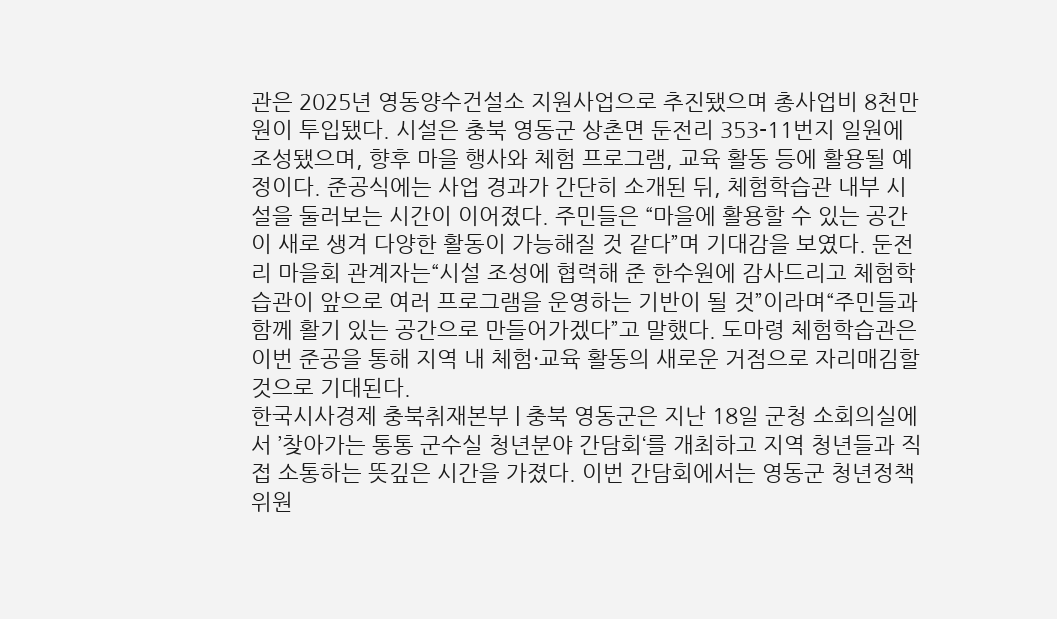관은 2025년 영동양수건설소 지원사업으로 추진됐으며 총사업비 8천만 원이 투입됐다. 시설은 충북 영동군 상촌면 둔전리 353-11번지 일원에 조성됐으며, 향후 마을 행사와 체험 프로그램, 교육 활동 등에 활용될 예정이다. 준공식에는 사업 경과가 간단히 소개된 뒤, 체험학습관 내부 시설을 둘러보는 시간이 이어졌다. 주민들은 “마을에 활용할 수 있는 공간이 새로 생겨 다양한 활동이 가능해질 것 같다”며 기대감을 보였다. 둔전리 마을회 관계자는“시설 조성에 협력해 준 한수원에 감사드리고 체험학습관이 앞으로 여러 프로그램을 운영하는 기반이 될 것”이라며“주민들과 함께 활기 있는 공간으로 만들어가겠다”고 말했다. 도마령 체험학습관은 이번 준공을 통해 지역 내 체험·교육 활동의 새로운 거점으로 자리매김할 것으로 기대된다.
한국시사경제 충북취재본부 | 충북 영동군은 지난 18일 군청 소회의실에서 ’찾아가는 통통 군수실 청년분야 간담회‘를 개최하고 지역 청년들과 직접 소통하는 뜻깊은 시간을 가졌다. 이번 간담회에서는 영동군 청년정책위원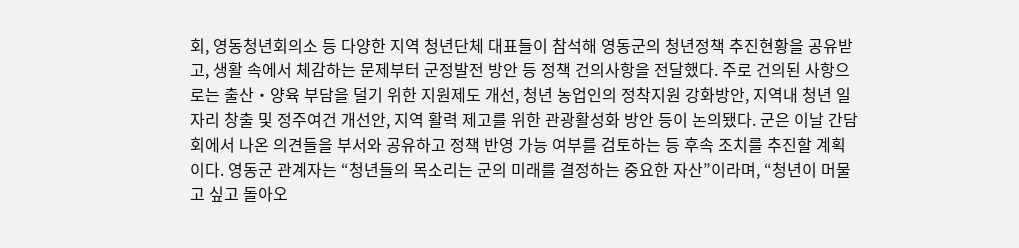회, 영동청년회의소 등 다양한 지역 청년단체 대표들이 참석해 영동군의 청년정책 추진현황을 공유받고, 생활 속에서 체감하는 문제부터 군정발전 방안 등 정책 건의사항을 전달했다. 주로 건의된 사항으로는 출산‧양육 부담을 덜기 위한 지원제도 개선, 청년 농업인의 정착지원 강화방안, 지역내 청년 일자리 창출 및 정주여건 개선안, 지역 활력 제고를 위한 관광활성화 방안 등이 논의됐다. 군은 이날 간담회에서 나온 의견들을 부서와 공유하고 정책 반영 가능 여부를 검토하는 등 후속 조치를 추진할 계획이다. 영동군 관계자는 “청년들의 목소리는 군의 미래를 결정하는 중요한 자산”이라며, “청년이 머물고 싶고 돌아오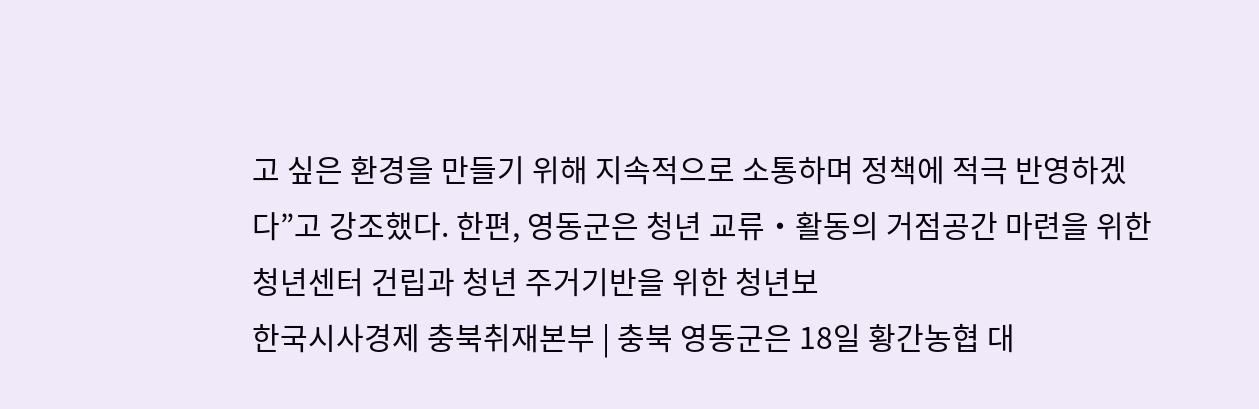고 싶은 환경을 만들기 위해 지속적으로 소통하며 정책에 적극 반영하겠다”고 강조했다. 한편, 영동군은 청년 교류‧활동의 거점공간 마련을 위한 청년센터 건립과 청년 주거기반을 위한 청년보
한국시사경제 충북취재본부 | 충북 영동군은 18일 황간농협 대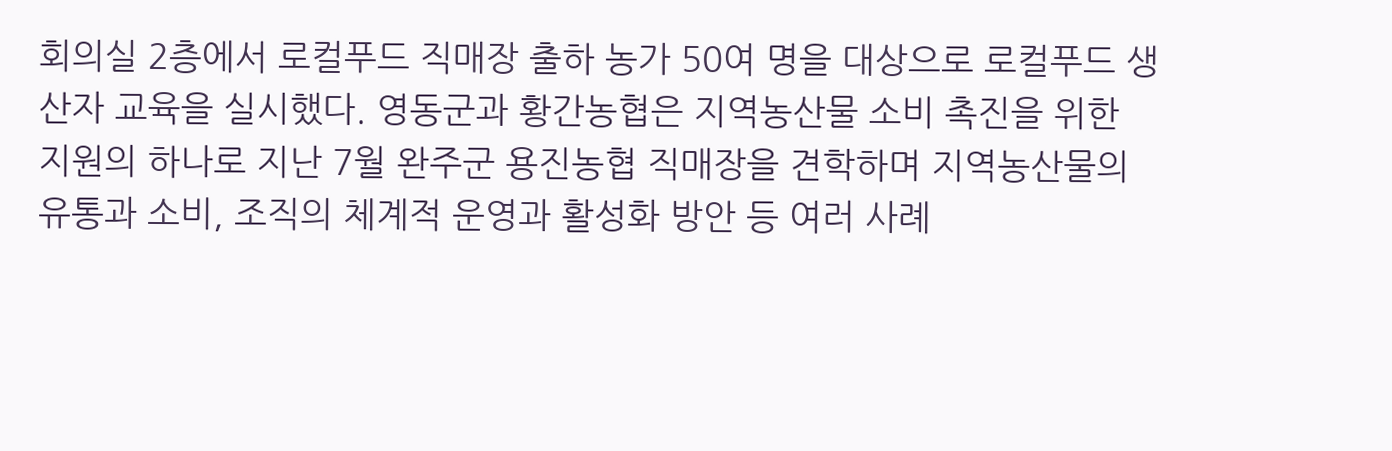회의실 2층에서 로컬푸드 직매장 출하 농가 50여 명을 대상으로 로컬푸드 생산자 교육을 실시했다. 영동군과 황간농협은 지역농산물 소비 촉진을 위한 지원의 하나로 지난 7월 완주군 용진농협 직매장을 견학하며 지역농산물의 유통과 소비, 조직의 체계적 운영과 활성화 방안 등 여러 사례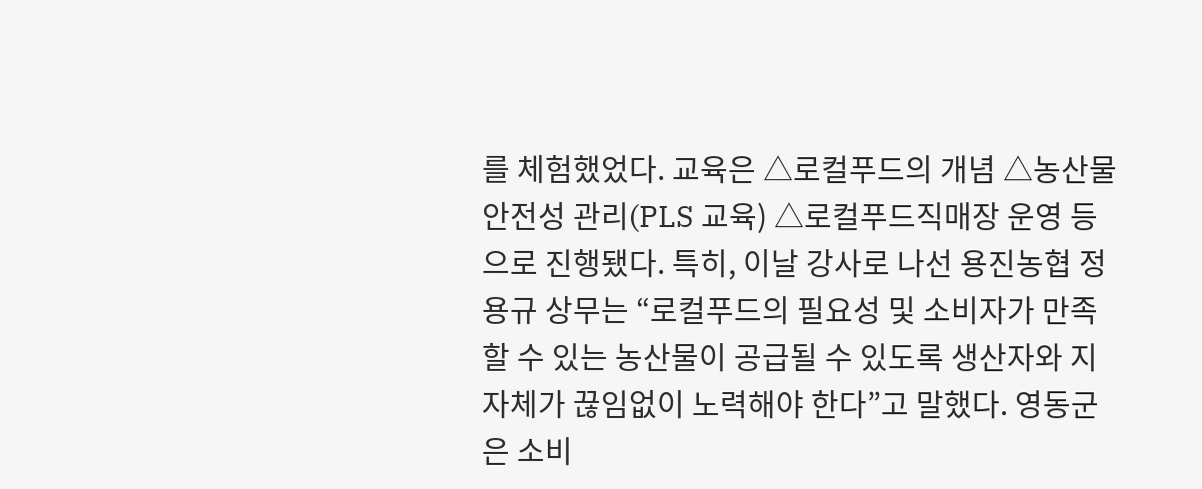를 체험했었다. 교육은 △로컬푸드의 개념 △농산물 안전성 관리(PLS 교육) △로컬푸드직매장 운영 등으로 진행됐다. 특히, 이날 강사로 나선 용진농협 정용규 상무는 “로컬푸드의 필요성 및 소비자가 만족할 수 있는 농산물이 공급될 수 있도록 생산자와 지자체가 끊임없이 노력해야 한다”고 말했다. 영동군은 소비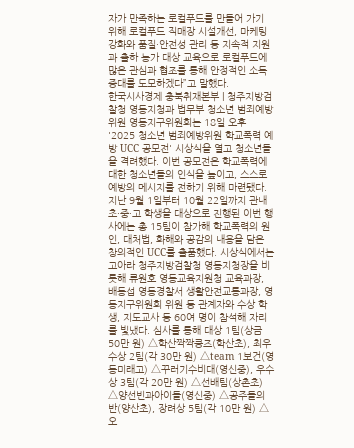자가 만족하는 로컬푸드를 만들어 가기 위해 로컬푸드 직매장 시설개선, 마케팅 강화와 품질·안전성 관리 등 지속적 지원과 출하 농가 대상 교육으로 로컬푸드에 많은 관심과 협조를 통해 안정적인 소득증대를 도모하겠다”고 말했다.
한국시사경제 충북취재본부 | 청주지방검찰청 영동지청과 법무부 청소년 범죄예방위원 영동지구위원회는 18일 오후 '2025 청소년 범죄예방위원 학교폭력 예방 UCC 공모전' 시상식을 열고 청소년들을 격려했다. 이번 공모전은 학교폭력에 대한 청소년들의 인식을 높이고, 스스로 예방의 메시지를 전하기 위해 마련됐다. 지난 9월 1일부터 10월 22일까지 관내 초·중·고 학생을 대상으로 진행된 이번 행사에는 총 15팀이 참가해 학교폭력의 원인, 대처법, 화해와 공감의 내용을 담은 창의적인 UCC를 출품했다. 시상식에서는 고아라 청주지방검찰청 영동지청장을 비롯해 류원호 영동교육지원청 교육과장, 배동섭 영동경찰서 생활안전교통과장, 영동지구위원회 위원 등 관계자와 수상 학생, 지도교사 등 60여 명이 참석해 자리를 빛냈다. 심사를 통해 대상 1팀(상금 50만 원) △학산짝짝쿵즈(학산초), 최우수상 2팀(각 30만 원) △team 1보건(영동미래고) △꾸러기수비대(영신중), 우수상 3팀(각 20만 원) △선배팀(상촌초) △양선빈과아이들(영신중) △공주들의 반(양산초), 장려상 5팀(각 10만 원) △오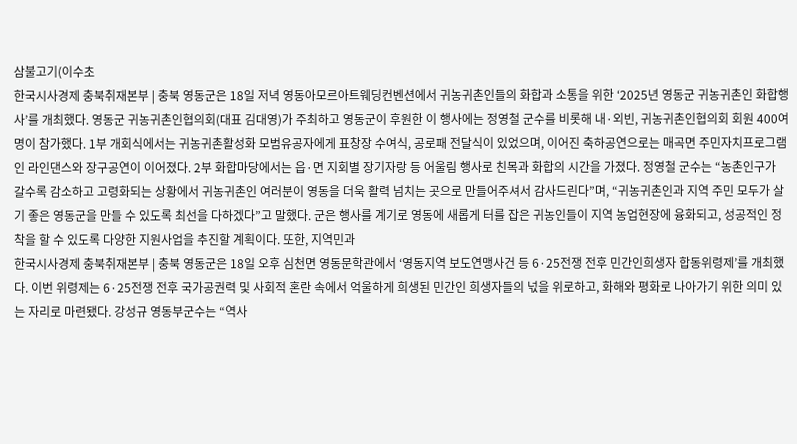삼불고기(이수초
한국시사경제 충북취재본부 | 충북 영동군은 18일 저녁 영동아모르아트웨딩컨벤션에서 귀농귀촌인들의 화합과 소통을 위한 ‘2025년 영동군 귀농귀촌인 화합행사’를 개최했다. 영동군 귀농귀촌인협의회(대표 김대영)가 주최하고 영동군이 후원한 이 행사에는 정영철 군수를 비롯해 내·외빈, 귀농귀촌인협의회 회원 400여 명이 참가했다. 1부 개회식에서는 귀농귀촌활성화 모범유공자에게 표창장 수여식, 공로패 전달식이 있었으며, 이어진 축하공연으로는 매곡면 주민자치프로그램인 라인댄스와 장구공연이 이어졌다. 2부 화합마당에서는 읍·면 지회별 장기자랑 등 어울림 행사로 친목과 화합의 시간을 가졌다. 정영철 군수는 “농촌인구가 갈수록 감소하고 고령화되는 상황에서 귀농귀촌인 여러분이 영동을 더욱 활력 넘치는 곳으로 만들어주셔서 감사드린다”며, “귀농귀촌인과 지역 주민 모두가 살기 좋은 영동군을 만들 수 있도록 최선을 다하겠다”고 말했다. 군은 행사를 계기로 영동에 새롭게 터를 잡은 귀농인들이 지역 농업현장에 융화되고, 성공적인 정착을 할 수 있도록 다양한 지원사업을 추진할 계획이다. 또한, 지역민과
한국시사경제 충북취재본부 | 충북 영동군은 18일 오후 심천면 영동문학관에서 ‘영동지역 보도연맹사건 등 6·25전쟁 전후 민간인희생자 합동위령제’를 개최했다. 이번 위령제는 6·25전쟁 전후 국가공권력 및 사회적 혼란 속에서 억울하게 희생된 민간인 희생자들의 넋을 위로하고, 화해와 평화로 나아가기 위한 의미 있는 자리로 마련됐다. 강성규 영동부군수는 “역사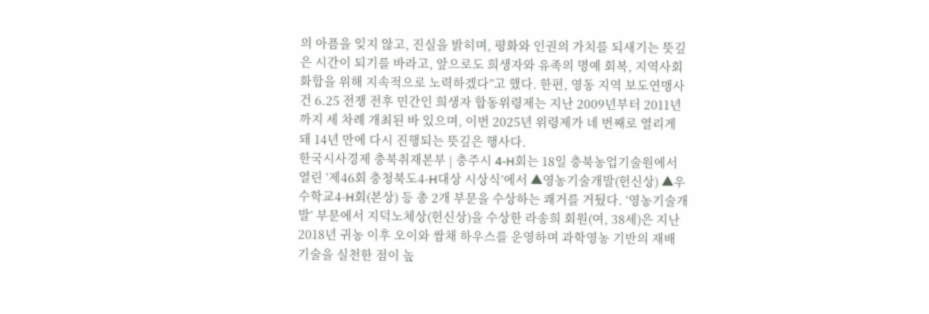의 아픔을 잊지 않고, 진실을 밝히며, 평화와 인권의 가치를 되새기는 뜻깊은 시간이 되기를 바라고, 앞으로도 희생자와 유족의 명예 회복, 지역사회 화합을 위해 지속적으로 노력하겠다”고 했다. 한편, 영동 지역 보도연맹사건 6.25 전쟁 전후 민간인 희생자 합동위령제는 지난 2009년부터 2011년까지 세 차례 개최된 바 있으며, 이번 2025년 위령제가 네 번째로 열리게 돼 14년 만에 다시 진행되는 뜻깊은 행사다.
한국시사경제 충북취재본부 | 충주시 4-H회는 18일 충북농업기술원에서 열린 ‘제46회 충청북도4-H대상 시상식’에서 ▲영농기술개발(헌신상) ▲우수학교4-H회(본상) 등 총 2개 부문을 수상하는 쾌거를 거뒀다. ‘영농기술개발’ 부문에서 지덕노체상(헌신상)을 수상한 라송희 회원(여, 38세)은 지난 2018년 귀농 이후 오이와 쌈채 하우스를 운영하며 과학영농 기반의 재배 기술을 실천한 점이 높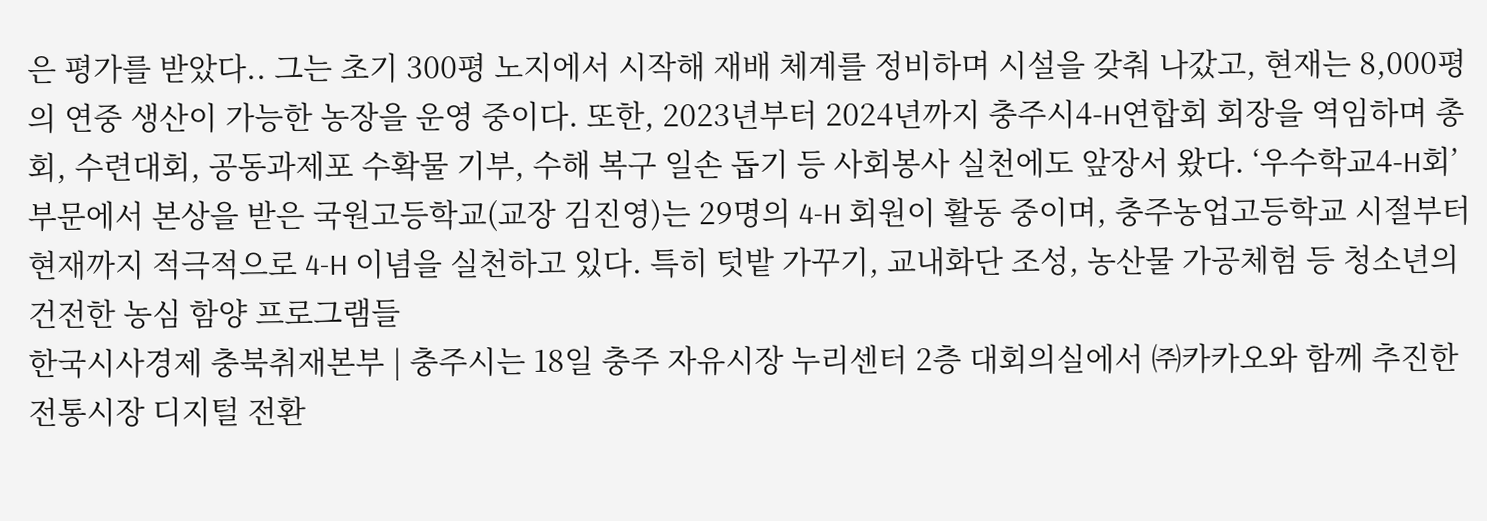은 평가를 받았다.. 그는 초기 300평 노지에서 시작해 재배 체계를 정비하며 시설을 갖춰 나갔고, 현재는 8,000평의 연중 생산이 가능한 농장을 운영 중이다. 또한, 2023년부터 2024년까지 충주시4-H연합회 회장을 역임하며 총회, 수련대회, 공동과제포 수확물 기부, 수해 복구 일손 돕기 등 사회봉사 실천에도 앞장서 왔다. ‘우수학교4-H회’ 부문에서 본상을 받은 국원고등학교(교장 김진영)는 29명의 4-H 회원이 활동 중이며, 충주농업고등학교 시절부터 현재까지 적극적으로 4-H 이념을 실천하고 있다. 특히 텃밭 가꾸기, 교내화단 조성, 농산물 가공체험 등 청소년의 건전한 농심 함양 프로그램들
한국시사경제 충북취재본부 | 충주시는 18일 충주 자유시장 누리센터 2층 대회의실에서 ㈜카카오와 함께 추진한 전통시장 디지털 전환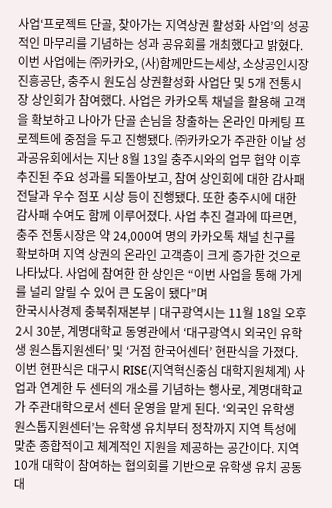사업‘프로젝트 단골, 찾아가는 지역상권 활성화 사업’의 성공적인 마무리를 기념하는 성과 공유회를 개최했다고 밝혔다. 이번 사업에는 ㈜카카오, (사)함께만드는세상, 소상공인시장진흥공단, 충주시 원도심 상권활성화 사업단 및 5개 전통시장 상인회가 참여했다. 사업은 카카오톡 채널을 활용해 고객을 확보하고 나아가 단골 손님을 창출하는 온라인 마케팅 프로젝트에 중점을 두고 진행됐다. ㈜카카오가 주관한 이날 성과공유회에서는 지난 8월 13일 충주시와의 업무 협약 이후 추진된 주요 성과를 되돌아보고, 참여 상인회에 대한 감사패 전달과 우수 점포 시상 등이 진행됐다. 또한 충주시에 대한 감사패 수여도 함께 이루어졌다. 사업 추진 결과에 따르면, 충주 전통시장은 약 24,000여 명의 카카오톡 채널 친구를 확보하며 지역 상권의 온라인 고객층이 크게 증가한 것으로 나타났다. 사업에 참여한 한 상인은 “이번 사업을 통해 가게를 널리 알릴 수 있어 큰 도움이 됐다”며
한국시사경제 충북취재본부 | 대구광역시는 11월 18일 오후 2시 30분, 계명대학교 동영관에서 ‘대구광역시 외국인 유학생 원스톱지원센터’ 및 ‘거점 한국어센터’ 현판식을 가졌다. 이번 현판식은 대구시 RISE(지역혁신중심 대학지원체계) 사업과 연계한 두 센터의 개소를 기념하는 행사로, 계명대학교가 주관대학으로서 센터 운영을 맡게 된다. ‘외국인 유학생 원스톱지원센터’는 유학생 유치부터 정착까지 지역 특성에 맞춘 종합적이고 체계적인 지원을 제공하는 공간이다. 지역 10개 대학이 참여하는 협의회를 기반으로 유학생 유치 공동 대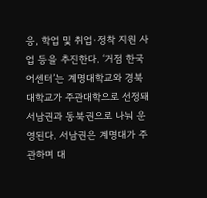응, 학업 및 취업·정착 지원 사업 등을 추진한다. ‘거점 한국어센터’는 계명대학교와 경북대학교가 주관대학으로 선정돼 서남권과 동북권으로 나눠 운영된다. 서남권은 계명대가 주관하며 대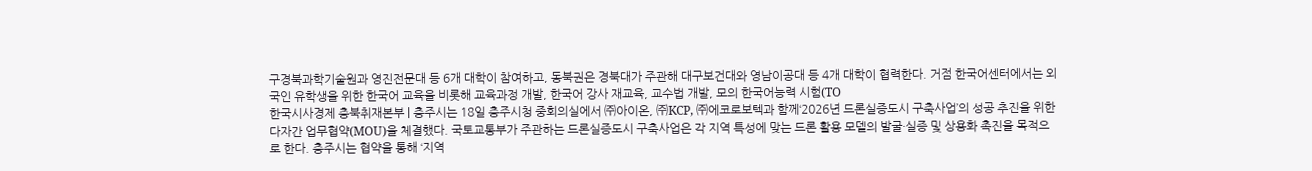구경북과학기술원과 영진전문대 등 6개 대학이 참여하고, 동북권은 경북대가 주관해 대구보건대와 영남이공대 등 4개 대학이 협력한다. 거점 한국어센터에서는 외국인 유학생을 위한 한국어 교육을 비롯해 교육과정 개발, 한국어 강사 재교육, 교수법 개발, 모의 한국어능력 시험(TO
한국시사경제 충북취재본부 | 충주시는 18일 충주시청 중회의실에서 ㈜아이온, ㈜KCP, ㈜에코로보텍과 함께‘2026년 드론실증도시 구축사업’의 성공 추진을 위한 다자간 업무협약(MOU)을 체결했다. 국토교통부가 주관하는 드론실증도시 구축사업은 각 지역 특성에 맞는 드론 활용 모델의 발굴·실증 및 상용화 촉진을 목적으로 한다. 충주시는 협약을 통해 ‘지역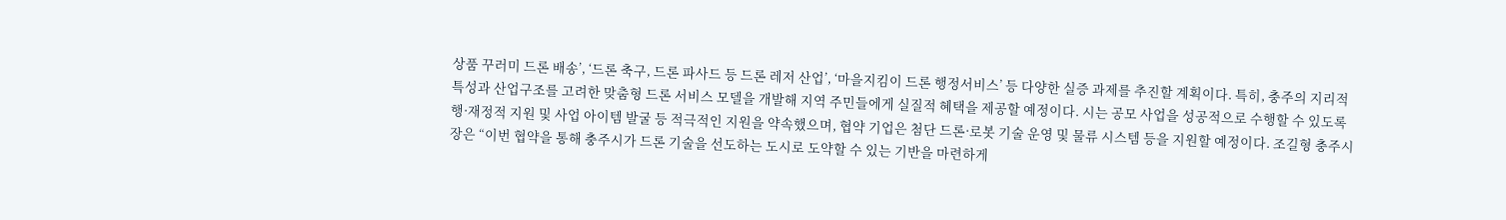상품 꾸러미 드론 배송’, ‘드론 축구, 드론 파사드 등 드론 레저 산업’, ‘마을지킴이 드론 행정서비스’ 등 다양한 실증 과제를 추진할 계획이다. 특히, 충주의 지리적 특성과 산업구조를 고려한 맞춤형 드론 서비스 모델을 개발해 지역 주민들에게 실질적 혜택을 제공할 예정이다. 시는 공모 사업을 성공적으로 수행할 수 있도록 행·재정적 지원 및 사업 아이템 발굴 등 적극적인 지원을 약속했으며, 협약 기업은 첨단 드론·로봇 기술 운영 및 물류 시스템 등을 지원할 예정이다. 조길형 충주시장은 “이번 협약을 통해 충주시가 드론 기술을 선도하는 도시로 도약할 수 있는 기반을 마련하게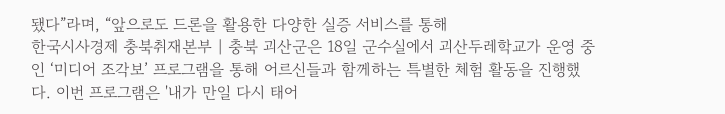됐다”라며, “앞으로도 드론을 활용한 다양한 실증 서비스를 통해
한국시사경제 충북취재본부 | 충북 괴산군은 18일 군수실에서 괴산두레학교가 운영 중인 ‘미디어 조각보’ 프로그램을 통해 어르신들과 함께하는 특별한 체험 활동을 진행했다. 이번 프로그램은 '내가 만일 다시 태어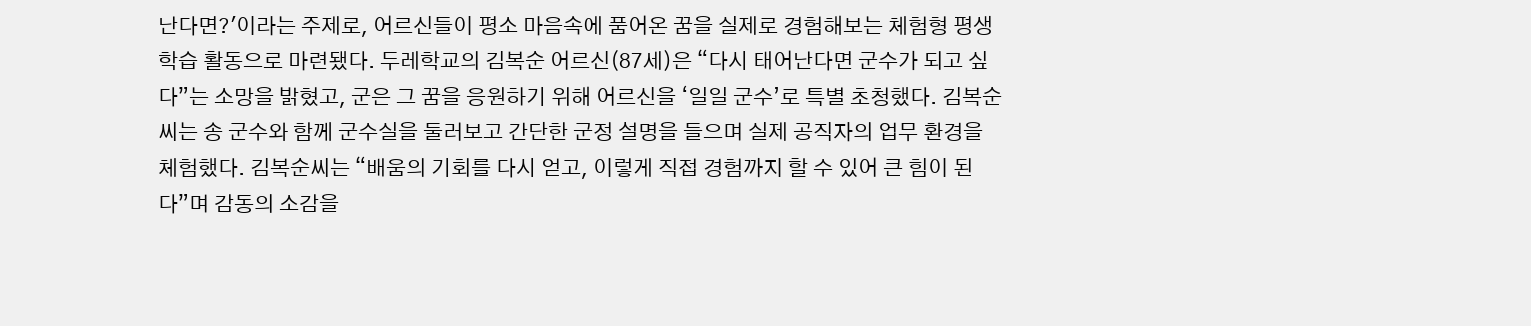난다면?'이라는 주제로, 어르신들이 평소 마음속에 품어온 꿈을 실제로 경험해보는 체험형 평생학습 활동으로 마련됐다. 두레학교의 김복순 어르신(87세)은 “다시 태어난다면 군수가 되고 싶다”는 소망을 밝혔고, 군은 그 꿈을 응원하기 위해 어르신을 ‘일일 군수’로 특별 초청했다. 김복순씨는 송 군수와 함께 군수실을 둘러보고 간단한 군정 설명을 들으며 실제 공직자의 업무 환경을 체험했다. 김복순씨는 “배움의 기회를 다시 얻고, 이렇게 직접 경험까지 할 수 있어 큰 힘이 된다”며 감동의 소감을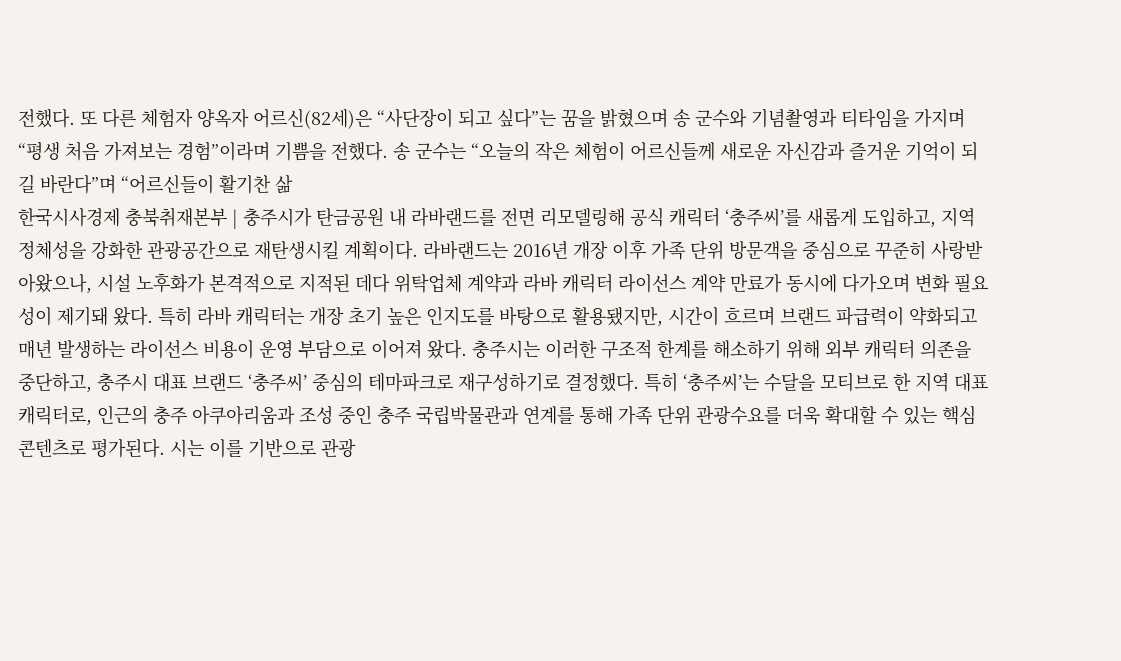전했다. 또 다른 체험자 양옥자 어르신(82세)은 “사단장이 되고 싶다”는 꿈을 밝혔으며 송 군수와 기념촬영과 티타임을 가지며 “평생 처음 가져보는 경험”이라며 기쁨을 전했다. 송 군수는 “오늘의 작은 체험이 어르신들께 새로운 자신감과 즐거운 기억이 되길 바란다”며 “어르신들이 활기찬 삶
한국시사경제 충북취재본부 | 충주시가 탄금공원 내 라바랜드를 전면 리모델링해 공식 캐릭터 ‘충주씨’를 새롭게 도입하고, 지역 정체성을 강화한 관광공간으로 재탄생시킬 계획이다. 라바랜드는 2016년 개장 이후 가족 단위 방문객을 중심으로 꾸준히 사랑받아왔으나, 시설 노후화가 본격적으로 지적된 데다 위탁업체 계약과 라바 캐릭터 라이선스 계약 만료가 동시에 다가오며 변화 필요성이 제기돼 왔다. 특히 라바 캐릭터는 개장 초기 높은 인지도를 바탕으로 활용됐지만, 시간이 흐르며 브랜드 파급력이 약화되고 매년 발생하는 라이선스 비용이 운영 부담으로 이어져 왔다. 충주시는 이러한 구조적 한계를 해소하기 위해 외부 캐릭터 의존을 중단하고, 충주시 대표 브랜드 ‘충주씨’ 중심의 테마파크로 재구성하기로 결정했다. 특히 ‘충주씨’는 수달을 모티브로 한 지역 대표 캐릭터로, 인근의 충주 아쿠아리움과 조성 중인 충주 국립박물관과 연계를 통해 가족 단위 관광수요를 더욱 확대할 수 있는 핵심 콘텐츠로 평가된다. 시는 이를 기반으로 관광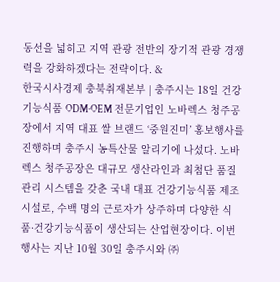동선을 넓히고 지역 관광 전반의 장기적 관광 경쟁력을 강화하겠다는 전략이다. &
한국시사경제 충북취재본부 | 충주시는 18일 건강기능식품 ODM·OEM 전문기업인 노바렉스 청주공장에서 지역 대표 쌀 브랜드 ‘중원진미’ 홍보행사를 진행하며 충주시 농특산물 알리기에 나섰다. 노바렉스 청주공장은 대규모 생산라인과 최첨단 품질관리 시스템을 갖춘 국내 대표 건강기능식품 제조시설로, 수백 명의 근로자가 상주하며 다양한 식품·건강기능식품이 생산되는 산업현장이다. 이번 행사는 지난 10월 30일 충주시와 ㈜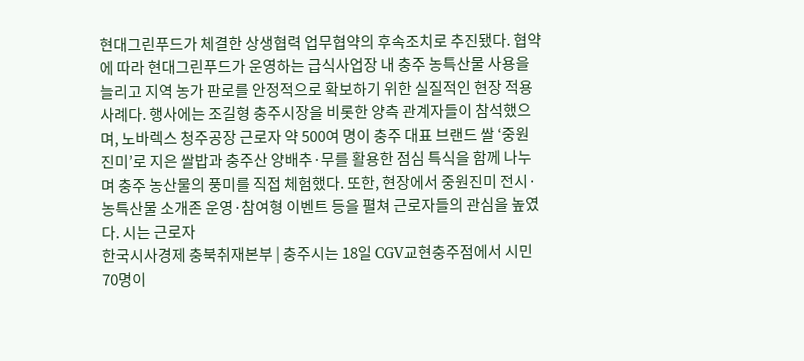현대그린푸드가 체결한 상생협력 업무협약의 후속조치로 추진됐다. 협약에 따라 현대그린푸드가 운영하는 급식사업장 내 충주 농특산물 사용을 늘리고 지역 농가 판로를 안정적으로 확보하기 위한 실질적인 현장 적용 사례다. 행사에는 조길형 충주시장을 비롯한 양측 관계자들이 참석했으며, 노바렉스 청주공장 근로자 약 500여 명이 충주 대표 브랜드 쌀 ‘중원진미’로 지은 쌀밥과 충주산 양배추·무를 활용한 점심 특식을 함께 나누며 충주 농산물의 풍미를 직접 체험했다. 또한, 현장에서 중원진미 전시·농특산물 소개존 운영·참여형 이벤트 등을 펼쳐 근로자들의 관심을 높였다. 시는 근로자
한국시사경제 충북취재본부 | 충주시는 18일 CGV교현충주점에서 시민 70명이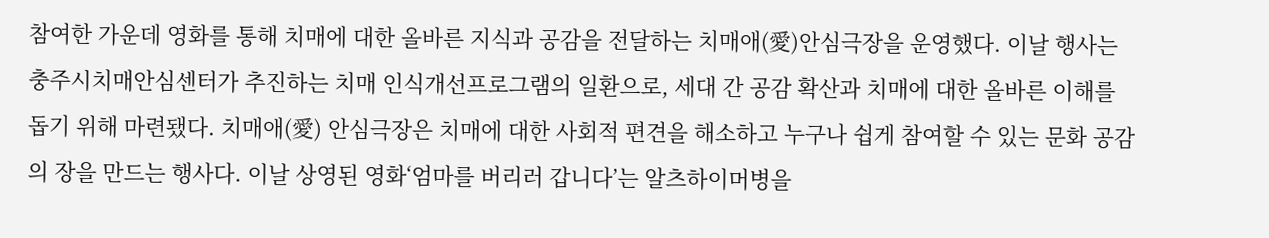참여한 가운데 영화를 통해 치매에 대한 올바른 지식과 공감을 전달하는 치매애(愛)안심극장을 운영했다. 이날 행사는 충주시치매안심센터가 추진하는 치매 인식개선프로그램의 일환으로, 세대 간 공감 확산과 치매에 대한 올바른 이해를 돕기 위해 마련됐다. 치매애(愛) 안심극장은 치매에 대한 사회적 편견을 해소하고 누구나 쉽게 참여할 수 있는 문화 공감의 장을 만드는 행사다. 이날 상영된 영화‘엄마를 버리러 갑니다’는 알츠하이머병을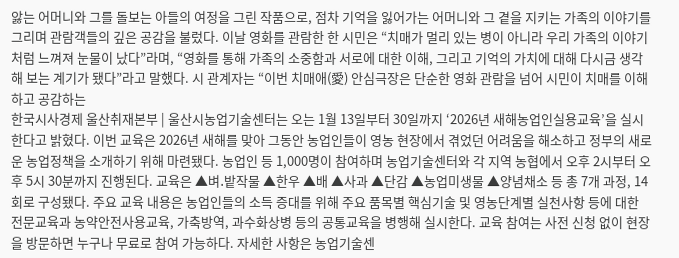앓는 어머니와 그를 돌보는 아들의 여정을 그린 작품으로, 점차 기억을 잃어가는 어머니와 그 곁을 지키는 가족의 이야기를 그리며 관람객들의 깊은 공감을 불렀다. 이날 영화를 관람한 한 시민은 “치매가 멀리 있는 병이 아니라 우리 가족의 이야기처럼 느껴져 눈물이 났다”라며, “영화를 통해 가족의 소중함과 서로에 대한 이해, 그리고 기억의 가치에 대해 다시금 생각해 보는 계기가 됐다”라고 말했다. 시 관계자는 “이번 치매애(愛) 안심극장은 단순한 영화 관람을 넘어 시민이 치매를 이해하고 공감하는
한국시사경제 울산취재본부 | 울산시농업기술센터는 오는 1월 13일부터 30일까지 ‘2026년 새해농업인실용교육’을 실시한다고 밝혔다. 이번 교육은 2026년 새해를 맞아 그동안 농업인들이 영농 현장에서 겪었던 어려움을 해소하고 정부의 새로운 농업정책을 소개하기 위해 마련됐다. 농업인 등 1,000명이 참여하며 농업기술센터와 각 지역 농협에서 오후 2시부터 오후 5시 30분까지 진행된다. 교육은 ▲벼․밭작물 ▲한우 ▲배 ▲사과 ▲단감 ▲농업미생물 ▲양념채소 등 총 7개 과정, 14회로 구성됐다. 주요 교육 내용은 농업인들의 소득 증대를 위해 주요 품목별 핵심기술 및 영농단계별 실천사항 등에 대한 전문교육과 농약안전사용교육, 가축방역, 과수화상병 등의 공통교육을 병행해 실시한다. 교육 참여는 사전 신청 없이 현장을 방문하면 누구나 무료로 참여 가능하다. 자세한 사항은 농업기술센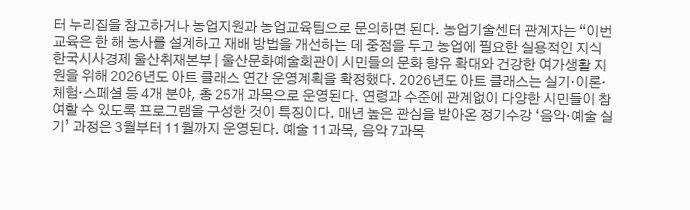터 누리집을 참고하거나 농업지원과 농업교육팀으로 문의하면 된다. 농업기술센터 관계자는 “이번 교육은 한 해 농사를 설계하고 재배 방법을 개선하는 데 중점을 두고 농업에 필요한 실용적인 지식
한국시사경제 울산취재본부 | 울산문화예술회관이 시민들의 문화 향유 확대와 건강한 여가생활 지원을 위해 2026년도 아트 클래스 연간 운영계획을 확정했다. 2026년도 아트 클래스는 실기·이론·체험·스페셜 등 4개 분야, 총 25개 과목으로 운영된다. 연령과 수준에 관계없이 다양한 시민들이 참여할 수 있도록 프로그램을 구성한 것이 특징이다. 매년 높은 관심을 받아온 정기수강 ‘음악·예술 실기’ 과정은 3월부터 11월까지 운영된다. 예술 11과목, 음악 7과목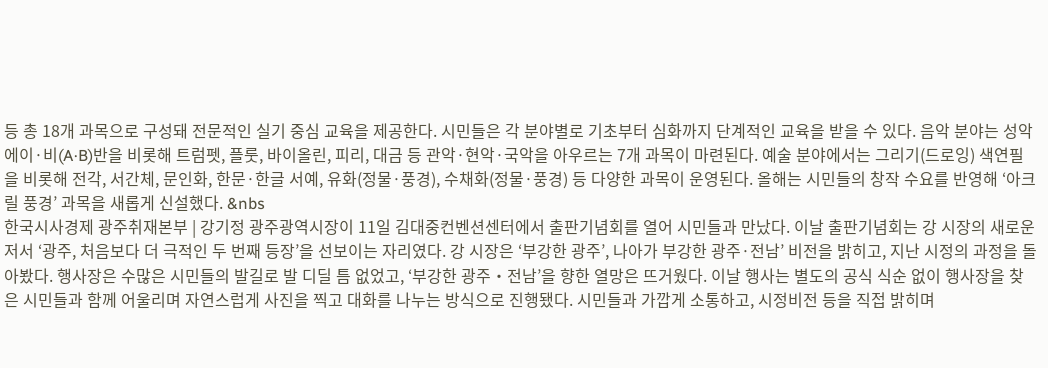등 총 18개 과목으로 구성돼 전문적인 실기 중심 교육을 제공한다. 시민들은 각 분야별로 기초부터 심화까지 단계적인 교육을 받을 수 있다. 음악 분야는 성악 에이·비(A·B)반을 비롯해 트럼펫, 플룻, 바이올린, 피리, 대금 등 관악·현악·국악을 아우르는 7개 과목이 마련된다. 예술 분야에서는 그리기(드로잉) 색연필을 비롯해 전각, 서간체, 문인화, 한문·한글 서예, 유화(정물·풍경), 수채화(정물·풍경) 등 다양한 과목이 운영된다. 올해는 시민들의 창작 수요를 반영해 ‘아크릴 풍경’ 과목을 새롭게 신설했다. &nbs
한국시사경제 광주취재본부 | 강기정 광주광역시장이 11일 김대중컨벤션센터에서 출판기념회를 열어 시민들과 만났다. 이날 출판기념회는 강 시장의 새로운 저서 ‘광주, 처음보다 더 극적인 두 번째 등장’을 선보이는 자리였다. 강 시장은 ‘부강한 광주’, 나아가 부강한 광주·전남’ 비전을 밝히고, 지난 시정의 과정을 돌아봤다. 행사장은 수많은 시민들의 발길로 발 디딜 틈 없었고, ‘부강한 광주‧전남’을 향한 열망은 뜨거웠다. 이날 행사는 별도의 공식 식순 없이 행사장을 찾은 시민들과 함께 어울리며 자연스럽게 사진을 찍고 대화를 나누는 방식으로 진행됐다. 시민들과 가깝게 소통하고, 시정비전 등을 직접 밝히며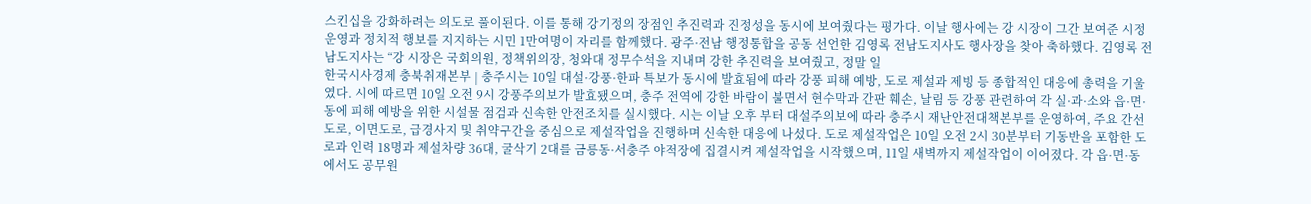스킨십을 강화하려는 의도로 풀이된다. 이를 통해 강기정의 장점인 추진력과 진정성을 동시에 보여줬다는 평가다. 이날 행사에는 강 시장이 그간 보여준 시정운영과 정치적 행보를 지지하는 시민 1만여명이 자리를 함께했다. 광주·전남 행정통합을 공동 선언한 김영록 전남도지사도 행사장을 찾아 축하했다. 김영록 전남도지사는 “강 시장은 국회의원, 정책위의장, 청와대 정무수석을 지내며 강한 추진력을 보여줬고, 정말 일
한국시사경제 충북취재본부 | 충주시는 10일 대설·강풍·한파 특보가 동시에 발효됨에 따라 강풍 피해 예방, 도로 제설과 제빙 등 종합적인 대응에 총력을 기울였다. 시에 따르면 10일 오전 9시 강풍주의보가 발효됐으며, 충주 전역에 강한 바람이 불면서 현수막과 간판 훼손, 날림 등 강풍 관련하여 각 실·과·소와 읍·면·동에 피해 예방을 위한 시설물 점검과 신속한 안전조치를 실시했다. 시는 이날 오후 부터 대설주의보에 따라 충주시 재난안전대책본부를 운영하여, 주요 간선도로, 이면도로, 급경사지 및 취약구간을 중심으로 제설작업을 진행하며 신속한 대응에 나섰다. 도로 제설작업은 10일 오전 2시 30분부터 기동반을 포함한 도로과 인력 18명과 제설차량 36대, 굴삭기 2대를 금릉동·서충주 야적장에 집결시켜 제설작업을 시작했으며, 11일 새벽까지 제설작업이 이어졌다. 각 읍·면·동에서도 공무원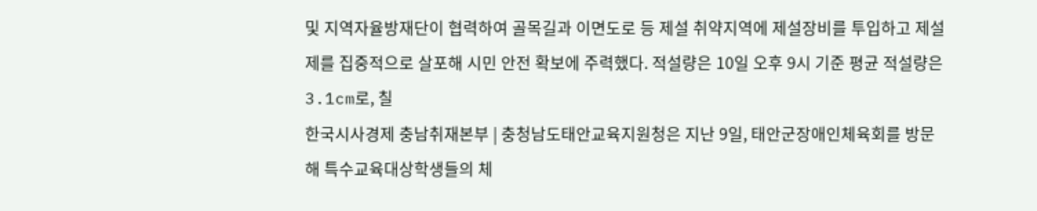및 지역자율방재단이 협력하여 골목길과 이면도로 등 제설 취약지역에 제설장비를 투입하고 제설제를 집중적으로 살포해 시민 안전 확보에 주력했다. 적설량은 10일 오후 9시 기준 평균 적설량은 3.1cm로, 칠
한국시사경제 충남취재본부 | 충청남도태안교육지원청은 지난 9일, 태안군장애인체육회를 방문해 특수교육대상학생들의 체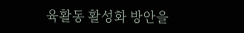육활동 활성화 방안을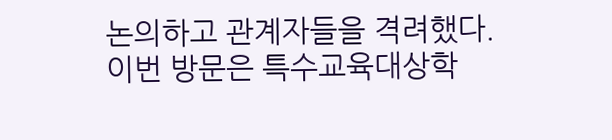논의하고 관계자들을 격려했다. 이번 방문은 특수교육대상학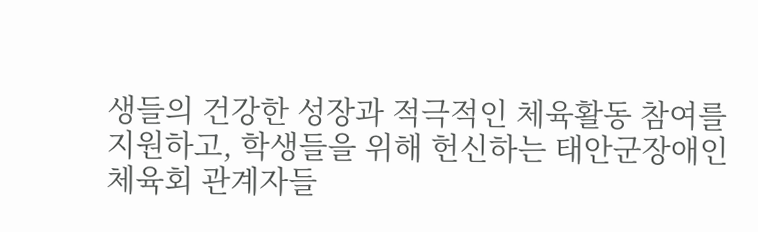생들의 건강한 성장과 적극적인 체육활동 참여를 지원하고, 학생들을 위해 헌신하는 태안군장애인체육회 관계자들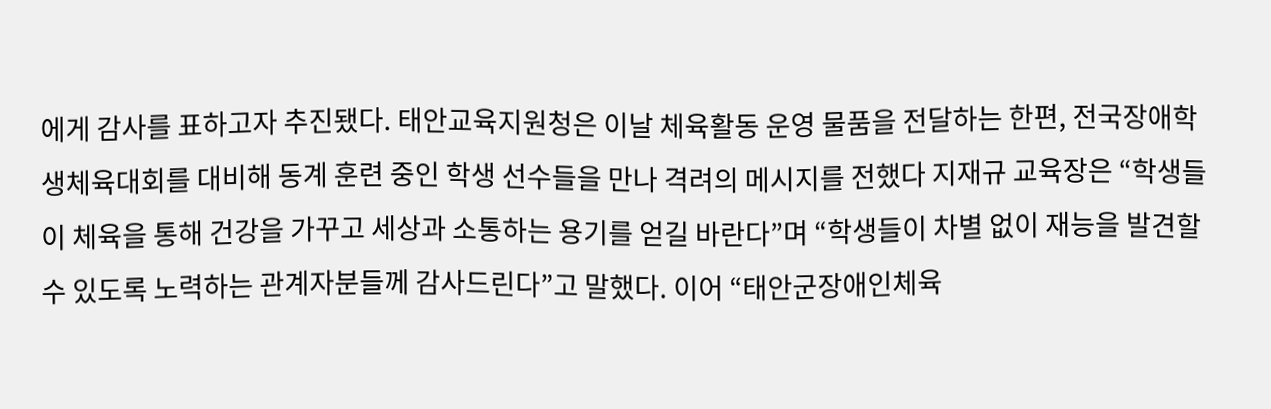에게 감사를 표하고자 추진됐다. 태안교육지원청은 이날 체육활동 운영 물품을 전달하는 한편, 전국장애학생체육대회를 대비해 동계 훈련 중인 학생 선수들을 만나 격려의 메시지를 전했다 지재규 교육장은 “학생들이 체육을 통해 건강을 가꾸고 세상과 소통하는 용기를 얻길 바란다”며 “학생들이 차별 없이 재능을 발견할 수 있도록 노력하는 관계자분들께 감사드린다”고 말했다. 이어 “태안군장애인체육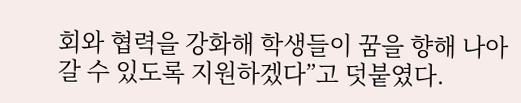회와 협력을 강화해 학생들이 꿈을 향해 나아갈 수 있도록 지원하겠다”고 덧붙였다.